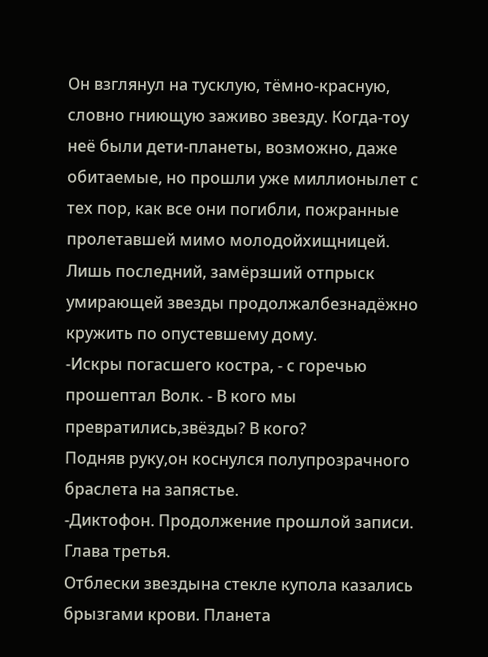Он взглянул на тусклую, тёмно-красную, словно гниющую заживо звезду. Когда-тоу неё были дети-планеты, возможно, даже обитаемые, но прошли уже миллионылет с тех пор, как все они погибли, пожранные пролетавшей мимо молодойхищницей. Лишь последний, замёрзший отпрыск умирающей звезды продолжалбезнадёжно кружить по опустевшему дому.
-Искры погасшего костра, - с горечью прошептал Волк. - В кого мы превратились,звёзды? В кого?
Подняв руку,он коснулся полупрозрачного браслета на запястье.
-Диктофон. Продолжение прошлой записи. Глава третья.
Отблески звездына стекле купола казались брызгами крови. Планета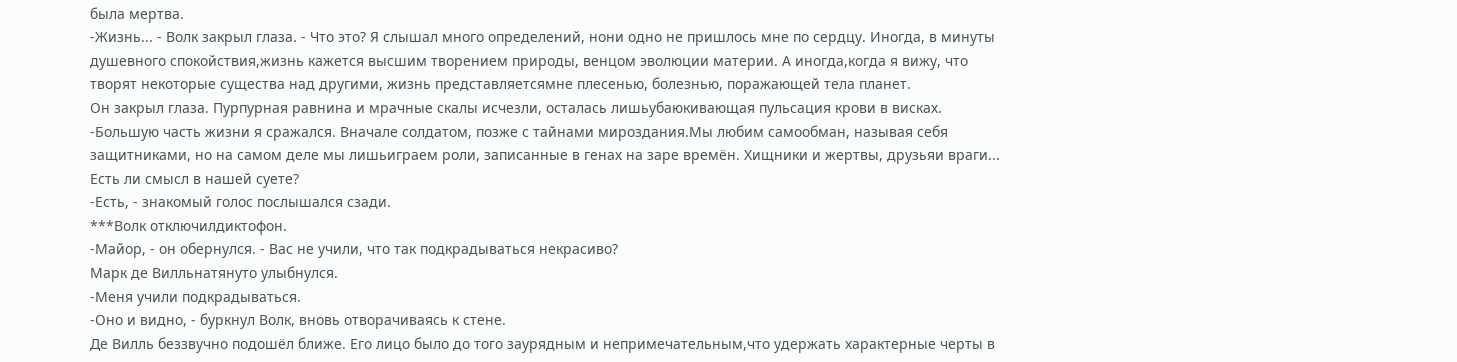была мертва.
-Жизнь... - Волк закрыл глаза. - Что это? Я слышал много определений, нони одно не пришлось мне по сердцу. Иногда, в минуты душевного спокойствия,жизнь кажется высшим творением природы, венцом эволюции материи. А иногда,когда я вижу, что творят некоторые существа над другими, жизнь представляетсямне плесенью, болезнью, поражающей тела планет.
Он закрыл глаза. Пурпурная равнина и мрачные скалы исчезли, осталась лишьубаюкивающая пульсация крови в висках.
-Большую часть жизни я сражался. Вначале солдатом, позже с тайнами мироздания.Мы любим самообман, называя себя защитниками, но на самом деле мы лишьиграем роли, записанные в генах на заре времён. Хищники и жертвы, друзьяи враги... Есть ли смысл в нашей суете?
-Есть, - знакомый голос послышался сзади.
***Волк отключилдиктофон.
-Майор, - он обернулся. - Вас не учили, что так подкрадываться некрасиво?
Марк де Вилльнатянуто улыбнулся.
-Меня учили подкрадываться.
-Оно и видно, - буркнул Волк, вновь отворачиваясь к стене.
Де Вилль беззвучно подошёл ближе. Его лицо было до того заурядным и непримечательным,что удержать характерные черты в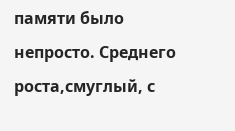памяти было непросто. Среднего роста,смуглый, с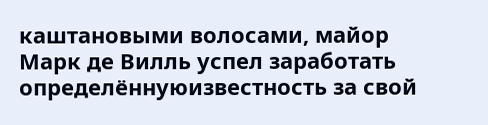каштановыми волосами, майор Марк де Вилль успел заработать определённуюизвестность за свой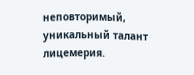неповторимый, уникальный талант лицемерия.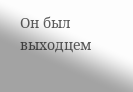Он был выходцем